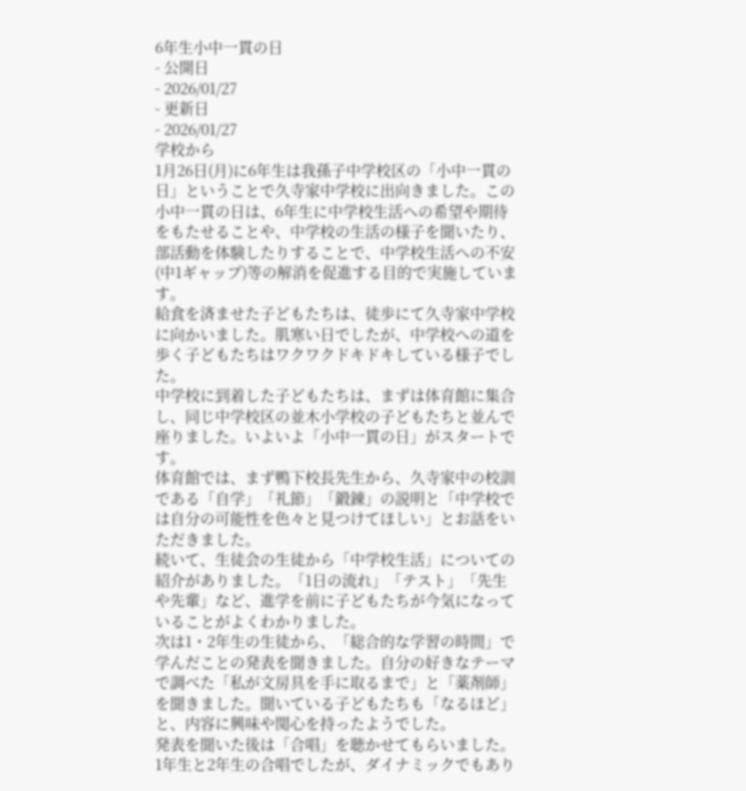6年生小中一貫の日
- 公開日
- 2026/01/27
- 更新日
- 2026/01/27
学校から
1月26日(月)に6年生は我孫子中学校区の「小中一貫の日」ということで久寺家中学校に出向きました。この小中一貫の日は、6年生に中学校生活への希望や期待をもたせることや、中学校の生活の様子を聞いたり、部活動を体験したりすることで、中学校生活への不安(中1ギャップ)等の解消を促進する目的で実施しています。
給食を済ませた子どもたちは、徒歩にて久寺家中学校に向かいました。肌寒い日でしたが、中学校への道を歩く子どもたちはワクワクドキドキしている様子でした。
中学校に到着した子どもたちは、まずは体育館に集合し、同じ中学校区の並木小学校の子どもたちと並んで座りました。いよいよ「小中一貫の日」がスタートです。
体育館では、まず鴨下校長先生から、久寺家中の校訓である「自学」「礼節」「鍛錬」の説明と「中学校では自分の可能性を色々と見つけてほしい」とお話をいただきました。
続いて、生徒会の生徒から「中学校生活」についての紹介がありました。「1日の流れ」「テスト」「先生や先輩」など、進学を前に子どもたちが今気になっていることがよくわかりました。
次は1・2年生の生徒から、「総合的な学習の時間」で学んだことの発表を聞きました。自分の好きなテーマで調べた「私が文房具を手に取るまで」と「薬剤師」を聞きました。聞いている子どもたちも「なるほど」と、内容に興味や関心を持ったようでした。
発表を聞いた後は「合唱」を聴かせてもらいました。1年生と2年生の合唱でしたが、ダイナミックでもあり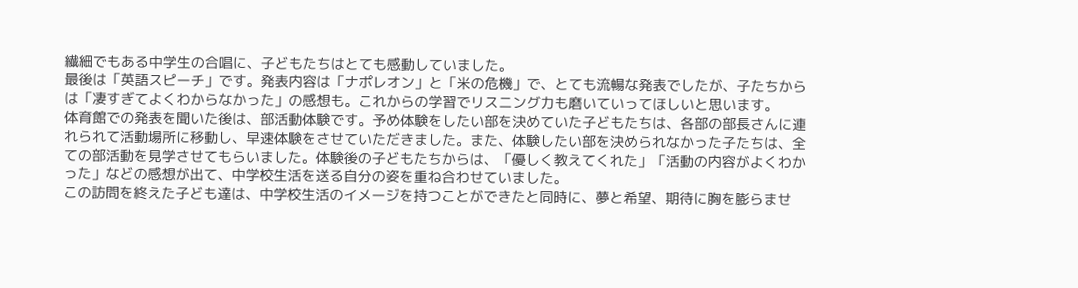繊細でもある中学生の合唱に、子どもたちはとても感動していました。
最後は「英語スピーチ」です。発表内容は「ナポレオン」と「米の危機」で、とても流暢な発表でしたが、子たちからは「凄すぎてよくわからなかった」の感想も。これからの学習でリスニング力も磨いていってほしいと思います。
体育館での発表を聞いた後は、部活動体験です。予め体験をしたい部を決めていた子どもたちは、各部の部長さんに連れられて活動場所に移動し、早速体験をさせていただきました。また、体験したい部を決められなかった子たちは、全ての部活動を見学させてもらいました。体験後の子どもたちからは、「優しく教えてくれた」「活動の内容がよくわかった」などの感想が出て、中学校生活を送る自分の姿を重ね合わせていました。
この訪問を終えた子ども達は、中学校生活のイメージを持つことができたと同時に、夢と希望、期待に胸を膨らませ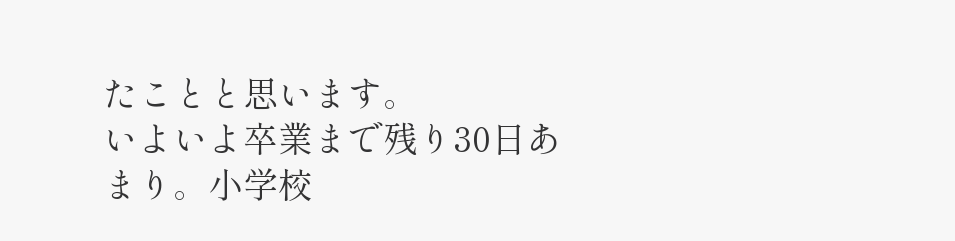たことと思います。
いよいよ卒業まで残り30日あまり。小学校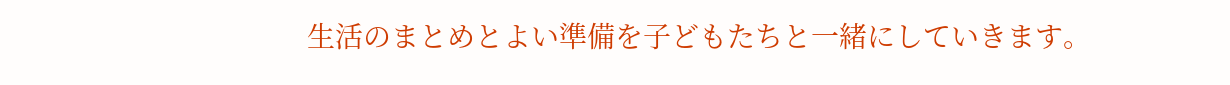生活のまとめとよい準備を子どもたちと一緒にしていきます。